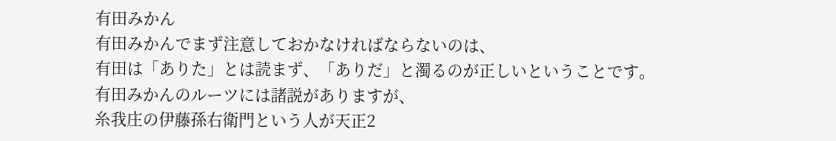有田みかん
有田みかんでまず注意しておかなければならないのは、
有田は「ありた」とは読まず、「ありだ」と濁るのが正しいということです。
有田みかんのルーツには諸説がありますが、
糸我庄の伊藤孫右衛門という人が天正2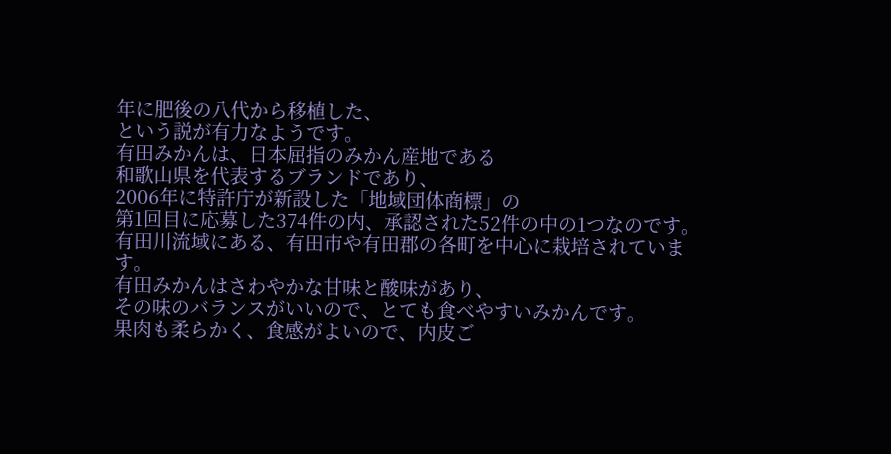年に肥後の八代から移植した、
という説が有力なようです。
有田みかんは、日本屈指のみかん産地である
和歌山県を代表するブランドであり、
2006年に特許庁が新設した「地域団体商標」の
第1回目に応募した374件の内、承認された52件の中の1つなのです。
有田川流域にある、有田市や有田郡の各町を中心に栽培されています。
有田みかんはさわやかな甘味と酸味があり、
その味のバランスがいいので、とても食べやすいみかんです。
果肉も柔らかく、食感がよいので、内皮ご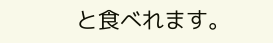と食べれます。